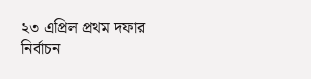২৩ এপ্রিল প্রথম দফার নির্বাচন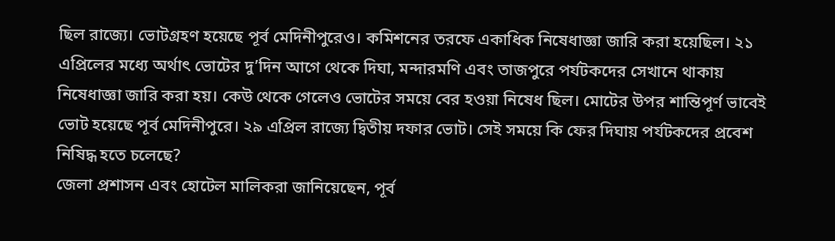ছিল রাজ্যে। ভোটগ্রহণ হয়েছে পূর্ব মেদিনীপুরেও। কমিশনের তরফে একাধিক নিষেধাজ্ঞা জারি করা হয়েছিল। ২১ এপ্রিলের মধ্যে অর্থাৎ ভোটের দু’দিন আগে থেকে দিঘা, মন্দারমণি এবং তাজপুরে পর্যটকদের সেখানে থাকায় নিষেধাজ্ঞা জারি করা হয়। কেউ থেকে গেলেও ভোটের সময়ে বের হওয়া নিষেধ ছিল। মোটের উপর শান্তিপূর্ণ ভাবেই ভোট হয়েছে পূর্ব মেদিনীপুরে। ২৯ এপ্রিল রাজ্যে দ্বিতীয় দফার ভোট। সেই সময়ে কি ফের দিঘায় পর্যটকদের প্রবেশ নিষিদ্ধ হতে চলেছে?
জেলা প্রশাসন এবং হোটেল মালিকরা জানিয়েছেন, পূর্ব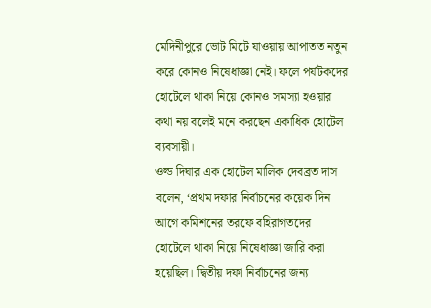মেদিনীপুরে ভোট মিটে যাওয়ায় আপাতত নতুন করে কোনও নিষেধাজ্ঞা নেই। ফলে পর্যটকদের হোটেলে থাকা নিয়ে কোনও সমস্যা হওয়ার কথা নয় বলেই মনে করছেন একাধিক হোটেল ব্যবসায়ী।
ওল্ড দিঘার এক হোটেল মালিক দেবব্রত দাস বলেন, ‘প্রথম দফার নির্বাচনের কয়েক দিন আগে কমিশনের তরফে বহিরাগতদের হোটেলে থাকা নিয়ে নিষেধাজ্ঞা জারি করা হয়েছিল। দ্বিতীয় দফা নির্বাচনের জন্য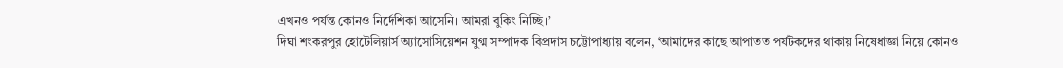এখনও পর্যন্ত কোনও নির্দেশিকা আসেনি। আমরা বুকিং নিচ্ছি।’
দিঘা শংকরপুর হোটেলিয়ার্স অ্যাসোসিয়েশন যুগ্ম সম্পাদক বিপ্রদাস চট্টোপাধ্যায় বলেন, ‘আমাদের কাছে আপাতত পর্যটকদের থাকায় নিষেধাজ্ঞা নিয়ে কোনও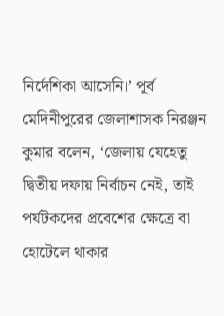নির্দেশিকা আসেনি।’ পূর্ব মেদিনীপুরের জেলাশাসক নিরঞ্জন কুমার বলেন, ‘জেলায় যেহেতু দ্বিতীয় দফায় নির্বাচন নেই, তাই পর্যটকদের প্রবেশের ক্ষেত্রে বা হোটেলে থাকার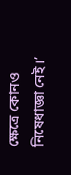ক্ষেত্রে কোনও নিষেধাজ্ঞা নেই।’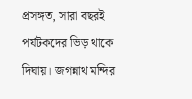প্রসঙ্গত, সারা বছরই পর্যটকদের ভিড় থাকে দিঘায়। জগন্নাথ মন্দির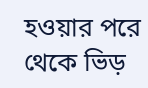হওয়ার পরে থেকে ভিড়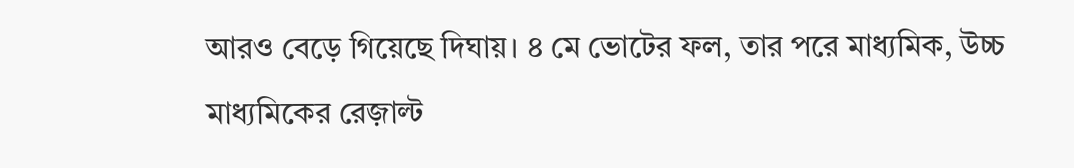আরও বেড়ে গিয়েছে দিঘায়। ৪ মে ভোটের ফল, তার পরে মাধ্যমিক, উচ্চ মাধ্যমিকের রেজ়াল্ট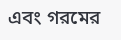এবং গরমের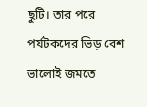ছুটি। তার পরে পর্যটকদের ভিড় বেশ ভালোই জমতে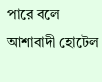পারে বলে আশাবাদী হোটেল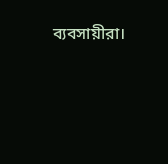ব্যবসায়ীরা।